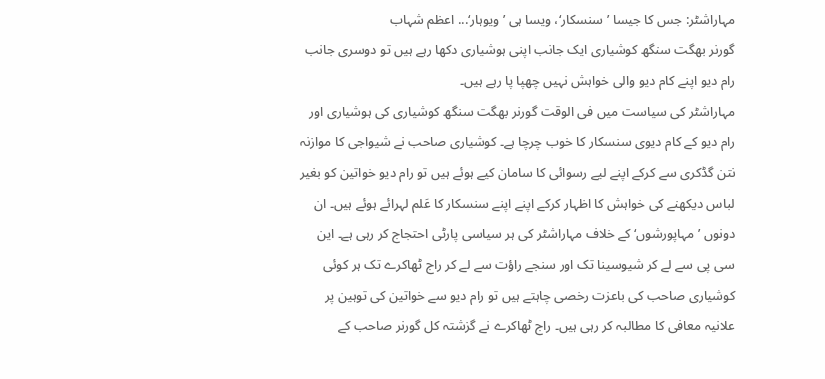مہاراشٹر: جس کا جیسا ’سنسکار‘، ویسا ہی ’ویوہار‘... اعظم شہاب
گورنر بھگت سنگھ کوشیاری ایک جانب اپنی ہوشیاری دکھا رہے ہیں تو دوسری جانب رام دیو اپنے کام دیو والی خواہش نہیں چھپا پا رہے ہیں۔
مہاراشٹر کی سیاست میں فی الوقت گورنر بھگت سنگھ کوشیاری کی ہوشیاری اور رام دیو کے کام دیوی سنسکار کا خوب چرچا ہے۔ کوشیاری صاحب نے شیواجی کا موازنہ نتن گڈکری سے کرکے اپنے لیے رسوائی کا سامان کیے ہوئے ہیں تو رام دیو خواتین کو بغیر لباس دیکھنے کی خواہش کا اظہار کرکے اپنے اپنے سنسکار کا عَلم لہرائے ہوئے ہیں۔ ان دونوں ’مہاپورشوں‘ کے خلاف مہاراشٹر کی ہر سیاسی پارٹی احتجاج کر رہی ہے۔ این سی پی سے لے کر شیوسینا تک اور سنجے راؤت سے لے کر راج ٹھاکرے تک ہر کوئی کوشیاری صاحب کی باعزت رخصی چاہتے ہیں تو رام دیو سے خواتین کی توہین پر علانیہ معافی کا مطالبہ کر رہی ہیں۔ راج ٹھاکرے نے گزشتہ کل گورنر صاحب کے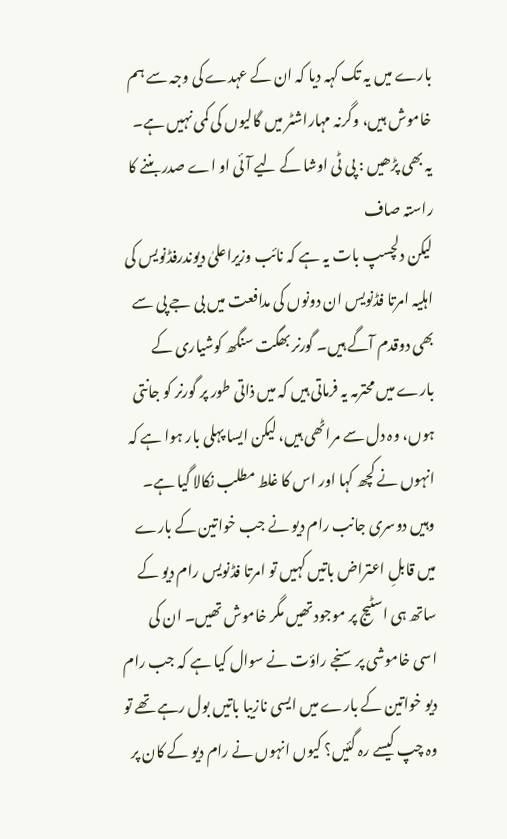بارے میں یہ تک کہہ دیا کہ ان کے عہدے کی وجہ سے ہم خاموش ہیں، وگرنہ مہاراشٹر میں گالیوں کی کمی نہیں ہے۔
یہ بھی پڑھیں : پی ٹی اوشا کے لیے آئی او اے صدر بننے کا راستہ صاف
لیکن دلچسپ بات یہ ہے کہ نائب وزیراعلیٰ دیوندرفڈنویس کی اہلیہ امرتا فڈنویس ان دونوں کی مدافعت میں بی جے پی سے بھی دوقدم آگے ہیں۔ گورنر بھگت سنگھ کوشیاری کے بارے میں محترمہ یہ فرماتی ہیں کہ میں ذاتی طور پر گورنر کو جانتی ہوں، وہ دل سے مراٹھی ہیں، لیکن ایسا پہلی بار ہوا ہے کہ انہوں نے کچھ کہا اور اس کا غلط مطلب نکالا گیا ہے۔ وہیں دوسری جانب رام دیو نے جب خواتین کے بارے میں قابلِ اعتراض باتیں کہیں تو امرتا فڈنویس رام دیو کے ساتھ ہی اسٹیج پر موجود تھیں مگر خاموش تھیں۔ ان کی اسی خاموشی پر سنجے راؤت نے سوال کیا ہے کہ جب رام دیو خواتین کے بارے میں ایسی نازیبا باتیں بول رہے تھے تو وہ چپ کیسے رہ گئیں؟ کیوں انہوں نے رام دیو کے کان پر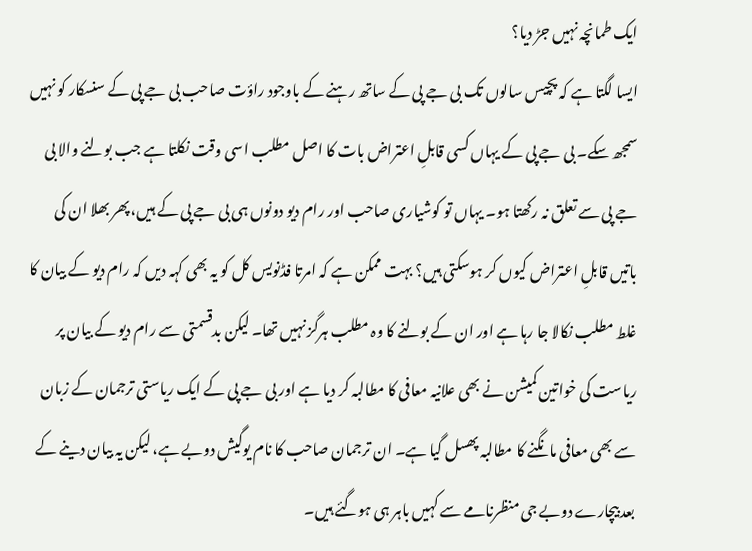ایک طمانچہ نہیں جڑ دیا؟
ایسا لگتا ہے کہ پچیس سالوں تک بی جے پی کے ساتھ رہنے کے باوجود راؤت صاحب بی جے پی کے سنسکار کو نہیں سمجھ سکے۔ بی جے پی کے یہاں کسی قابلِ اعتراض بات کا اصل مطلب اسی وقت نکلتا ہے جب بولنے والا بی جے پی سے تعلق نہ رکھتا ہو۔ یہاں تو کوشیاری صاحب اور رام دیو دونوں ہی بی جے پی کے ہیں، پھر بھلا ان کی باتیں قابلِ اعتراض کیوں کر ہوسکتی ہیں؟ بہت ممکن ہے کہ امرتا فڈنویس کل کو یہ بھی کہہ دیں کہ رام دیو کے بیان کا غلط مطلب نکالا جا رہا ہے اور ان کے بولنے کا وہ مطلب ہرگز نہیں تھا۔ لیکن بدقسمتی سے رام دیو کے بیان پر ریاست کی خواتین کمیشن نے بھی علانیہ معافی کا مطالبہ کر دیا ہے اور بی جے پی کے ایک ریاستی ترجمان کے زبان سے بھی معافی مانگنے کا مطالبہ پھسل گیا ہے۔ ان ترجمان صاحب کا نام یوگیش دوبے ہے، لیکن یہ بیان دینے کے بعد بیچارے دوبے جی منظرنامے سے کہیں باہر ہی ہوگئے ہیں۔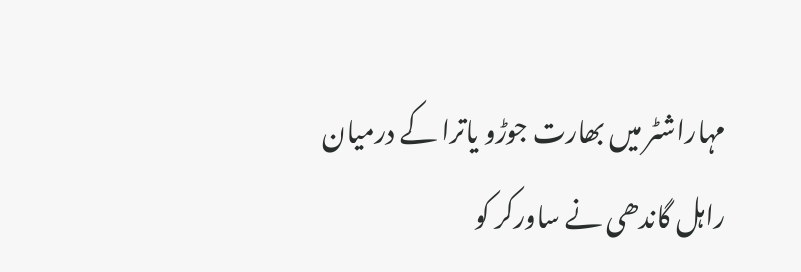مہاراشٹر میں بھارت جوڑو یاترا کے درمیان راہل گاندھی نے ساورکر کو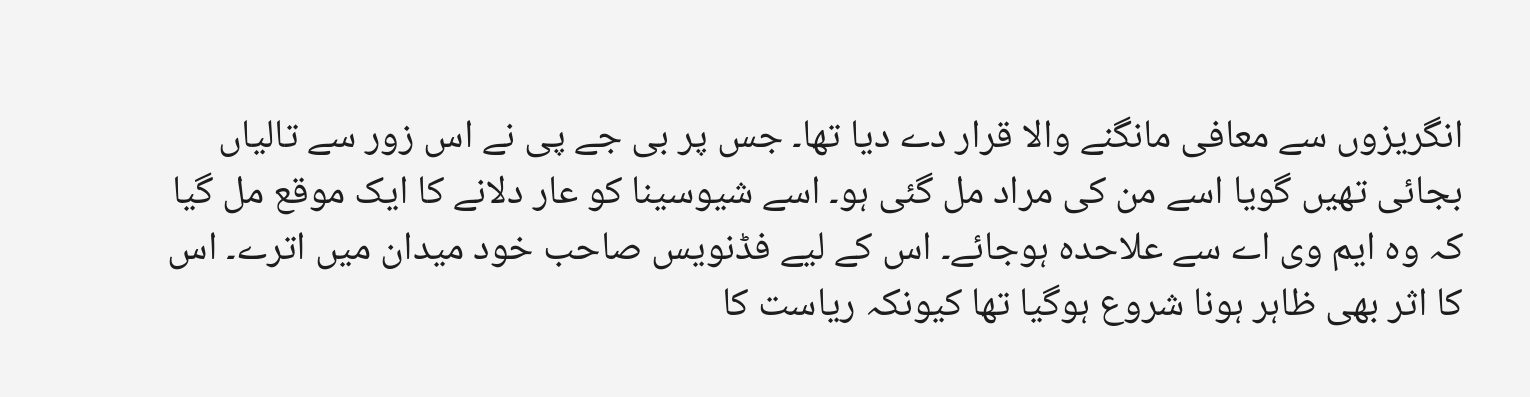انگریزوں سے معافی مانگنے والا قرار دے دیا تھا۔ جس پر بی جے پی نے اس زور سے تالیاں بجائی تھیں گویا اسے من کی مراد مل گئی ہو۔ اسے شیوسینا کو عار دلانے کا ایک موقع مل گیا کہ وہ ایم وی اے سے علاحدہ ہوجائے۔ اس کے لیے فڈنویس صاحب خود میدان میں اترے۔ اس کا اثر بھی ظاہر ہونا شروع ہوگیا تھا کیونکہ ریاست کا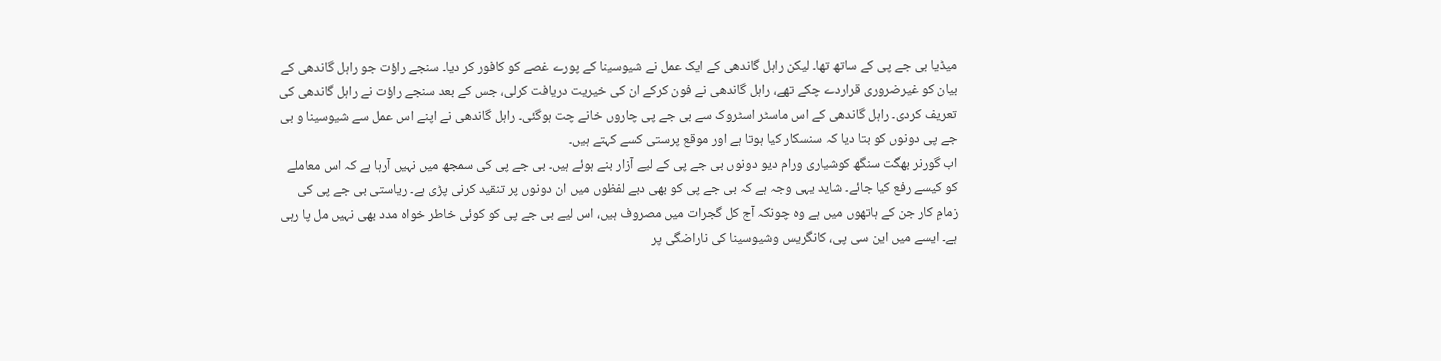میڈیا بی جے پی کے ساتھ تھا۔ لیکن راہل گاندھی کے ایک عمل نے شیوسینا کے پورے غصے کو کافور کر دیا۔ سنجے راؤت جو راہل گاندھی کے بیان کو غیرضروری قراردے چکے تھے، راہل گاندھی نے فون کرکے ان کی خیریت دریافت کرلی، جس کے بعد سنجے راؤت نے راہل گاندھی کی تعریف کردی۔ راہل گاندھی کے اس ماسٹر اسٹروک سے بی جے پی چاروں خانے چت ہوگئی۔ راہل گاندھی نے اپنے اس عمل سے شیوسینا و بی جے پی دونوں کو بتا دیا کہ سنسکار کیا ہوتا ہے اور موقع پرستی کسے کہتے ہیں۔
اب گورنر بھگت سنگھ کوشیاری ورام دیو دونوں بی جے پی کے لیے آزار بنے ہوئے ہیں۔ بی جے پی کی سمجھ میں نہیں آرہا ہے کہ اس معاملے کو کیسے رفع کیا جائے۔ شاید یہی وجہ ہے کہ بی جے پی کو بھی دبے لفظوں میں ان دونوں پر تنقید کرنی پڑی ہے۔ ریاستی بی جے پی کی زمامِ کار جن کے ہاتھوں میں ہے وہ چونکہ آج کل گجرات میں مصروف ہیں، اس لیے بی جے پی کو کوئی خاطر خواہ مدد بھی نہیں مل پا رہی ہے۔ ایسے میں این سی پی، کانگریس وشیوسینا کی ناراضگی پر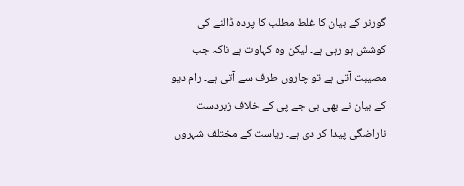گورنر کے بیان کا غلط مطلب کا پردہ ڈالنے کی کوشش ہو رہی ہے۔ لیکن وہ کہاوت ہے ناکہ جب مصیبت آتی ہے تو چاروں طرف سے آتی ہے۔ رام دیو کے بیان نے بھی بی جے پی کے خلاف زبردست ناراضگی پیدا کر دی ہے۔ ریاست کے مختلف شہروں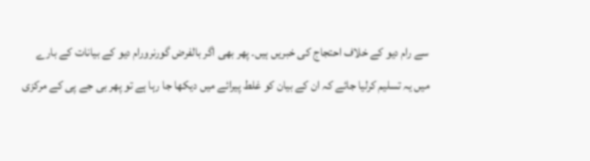سے رام دیو کے خلاف احتجاج کی خبریں ہیں۔ پھر بھی اگر بالفرض گورنرورام دیو کے بیانات کے بارے میں یہ تسلیم کرلیا جائے کہ ان کے بیان کو غلط پیرائے میں دیکھا جا رہا ہے تو پھر بی جے پی کے مرکزی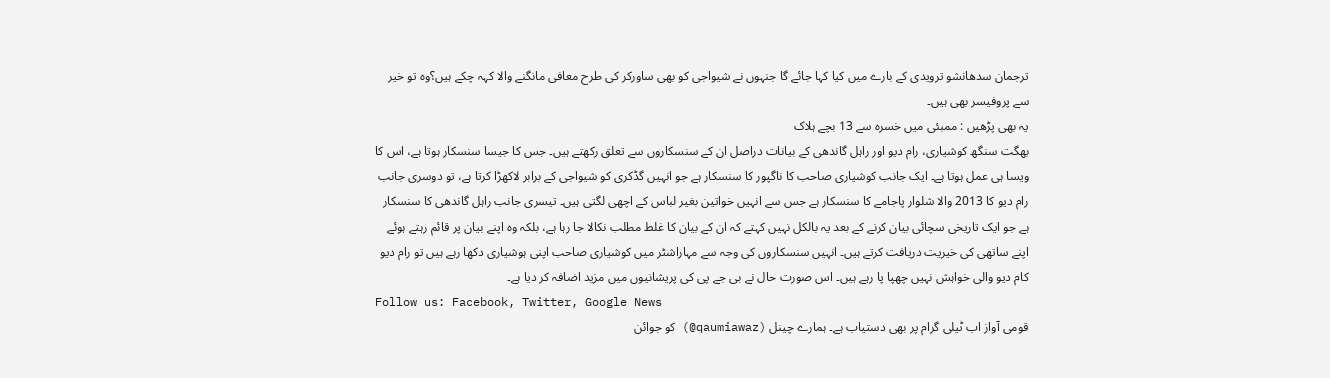ترجمان سدھانشو ترویدی کے بارے میں کیا کہا جائے گا جنہوں نے شیواجی کو بھی ساورکر کی طرح معافی مانگنے والا کہہ چکے ہیں؟وہ تو خیر سے پروفیسر بھی ہیں۔
یہ بھی پڑھیں : ممبئی میں خسرہ سے 13 بچے ہلاک
بھگت سنگھ کوشیاری، رام دیو اور راہل گاندھی کے بیانات دراصل ان کے سنسکاروں سے تعلق رکھتے ہیں۔ جس کا جیسا سنسکار ہوتا ہے، اس کا ویسا ہی عمل ہوتا ہے۔ ایک جانب کوشیاری صاحب کا ناگپور کا سنسکار ہے جو انہیں گڈکری کو شیواجی کے برابر لاکھڑا کرتا ہے، تو دوسری جانب رام دیو کا 2013 والا شلوار پاجامے کا سنسکار ہے جس سے انہیں خواتین بغیر لباس کے اچھی لگتی ہیں۔ تیسری جانب راہل گاندھی کا سنسکار ہے جو ایک تاریخی سچائی بیان کرنے کے بعد یہ بالکل نہیں کہتے کہ ان کے بیان کا غلط مطلب نکالا جا رہا ہے، بلکہ وہ اپنے بیان پر قائم رہتے ہوئے اپنے ساتھی کی خیریت دریافت کرتے ہیں۔ انہیں سنسکاروں کی وجہ سے مہاراشٹر میں کوشیاری صاحب اپنی ہوشیاری دکھا رہے ہیں تو رام دیو کام دیو والی خواہش نہیں چھپا پا رہے ہیں۔ اس صورت حال نے بی جے پی کی پریشانیوں میں مزید اضافہ کر دیا ہے۔
Follow us: Facebook, Twitter, Google News
قومی آواز اب ٹیلی گرام پر بھی دستیاب ہے۔ ہمارے چینل (qaumiawaz@) کو جوائن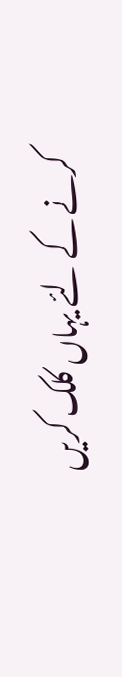کرنے کے لئے یہاں کلک کریں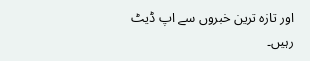اور تازہ ترین خبروں سے اپ ڈیٹ رہیں۔